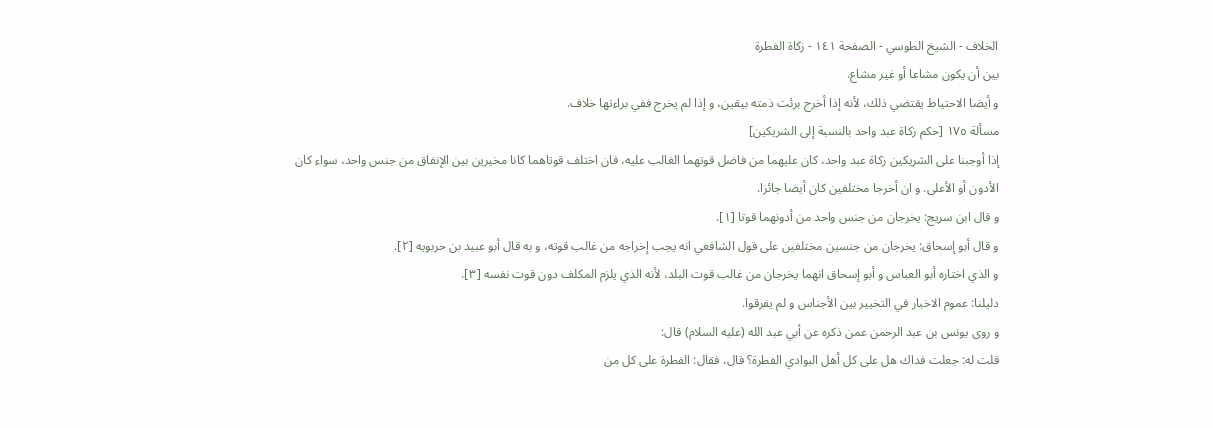الخلاف - الشيخ الطوسي - الصفحة ١٤١ - زكاة الفطرة
بين أن يكون مشاعا أو غير مشاع.
و أيضا الاحتياط يقتضي ذلك، لأنه إذا أخرج برئت ذمته بيقين، و إذا لم يخرج ففي براءتها خلاف.
مسألة ١٧٥ [حكم زكاة عبد واحد بالنسبة إلى الشريكين]
إذا أوجبنا على الشريكين زكاة عبد واحد، كان عليهما من فاضل قوتهما الغالب عليه، فان اختلف قوتاهما كانا مخيرين بين الإنفاق من جنس واحد، سواء كان الأدون أو الأعلى. و ان أخرجا مختلفين كان أيضا جائزا.
و قال ابن سريج: يخرجان من جنس واحد من أدونهما قوتا [١].
و قال أبو إسحاق: يخرجان من جنسين مختلفين على قول الشافعي انه يجب إخراجه من غالب قوته، و به قال أبو عبيد بن حربويه [٢].
و الذي اختاره أبو العباس و أبو إسحاق انهما يخرجان من غالب قوت البلد، لأنه الذي يلزم المكلف دون قوت نفسه [٣].
دليلنا: عموم الاخبار في التخيير بين الأجناس و لم يفرقوا.
و روى يونس بن عبد الرحمن عمن ذكره عن أبي عبد الله (عليه السلام) قال:
قلت له: جعلت فداك هل على كل أهل البوادي الفطرة؟ قال، فقال: الفطرة على كل من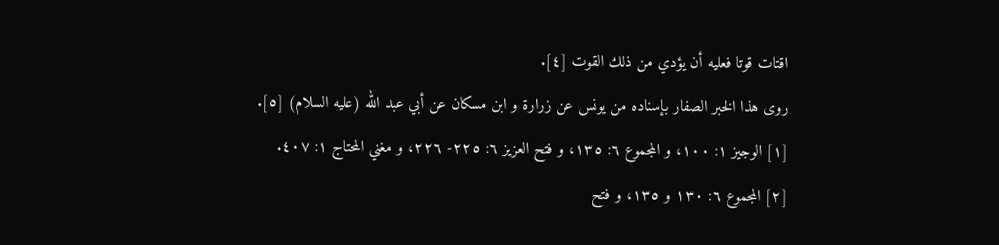اقتات قوتا فعليه أن يؤدي من ذلك القوت [٤].
روى هذا الخبر الصفار بإسناده من يونس عن زرارة و ابن مسكان عن أبي عبد الله (عليه السلام) [٥].
[١] الوجيز ١: ١٠٠، و المجموع ٦: ١٣٥، و فتح العزيز ٦: ٢٢٥- ٢٢٦، و مغني المحتاج ١: ٤٠٧.
[٢] المجموع ٦: ١٣٠ و ١٣٥، و فتح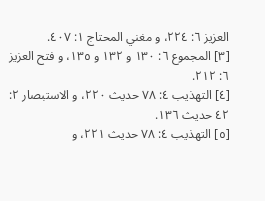العزيز ٦: ٢٢٤، و مغني المحتاج ١: ٤٠٧.
[٣] المجموع ٦: ١٣٠ و ١٣٢ و ١٣٥، و فتح العزيز ٦: ٢١٢.
[٤] التهذيب ٤: ٧٨ حديث ٢٢٠، و الاستبصار ٢: ٤٢ حديث ١٣٦.
[٥] التهذيب ٤: ٧٨ حديث ٢٢١، و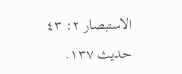الاستبصار ٢: ٤٣ حديث ١٣٧.